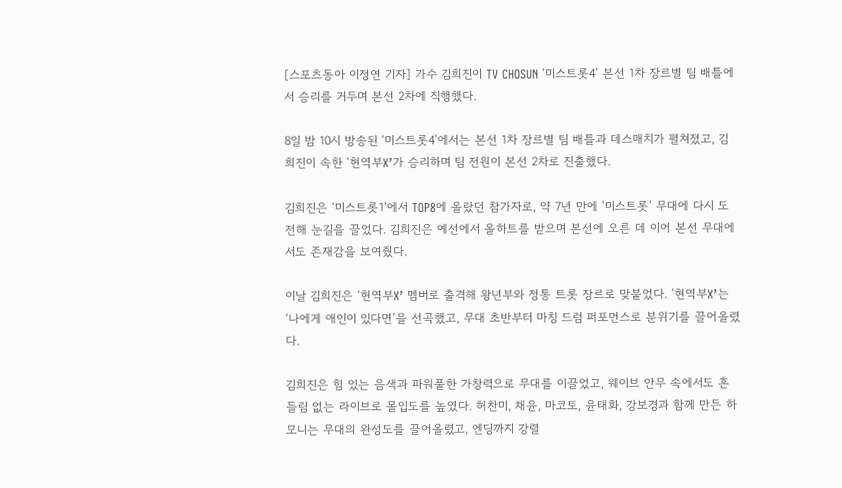[스포츠동아 이정연 기자] 가수 김희진이 TV CHOSUN ‘미스트롯4’ 본선 1차 장르별 팀 배틀에서 승리를 거두며 본선 2차에 직행했다.

8일 밤 10시 방송된 ‘미스트롯4’에서는 본선 1차 장르별 팀 배틀과 데스매치가 펼쳐졌고, 김희진이 속한 ‘현역부X’가 승리하며 팀 전원이 본선 2차로 진출했다.

김희진은 ‘미스트롯1’에서 TOP8에 올랐던 참가자로, 약 7년 만에 ‘미스트롯’ 무대에 다시 도전해 눈길을 끌었다. 김희진은 예선에서 올하트를 받으며 본선에 오른 데 이어 본선 무대에서도 존재감을 보여줬다.

이날 김희진은 ‘현역부X’ 멤버로 출격해 왕년부와 정통 트롯 장르로 맞붙었다. ‘현역부X’는 ‘나에게 애인이 있다면’을 선곡했고, 무대 초반부터 마칭 드럼 퍼포먼스로 분위기를 끌어올렸다.

김희진은 힘 있는 음색과 파워풀한 가창력으로 무대를 이끌었고, 웨이브 안무 속에서도 흔들림 없는 라이브로 몰입도를 높였다. 허찬미, 채윤, 마코토, 윤태화, 강보경과 함께 만든 하모니는 무대의 완성도를 끌어올렸고, 엔딩까지 강렬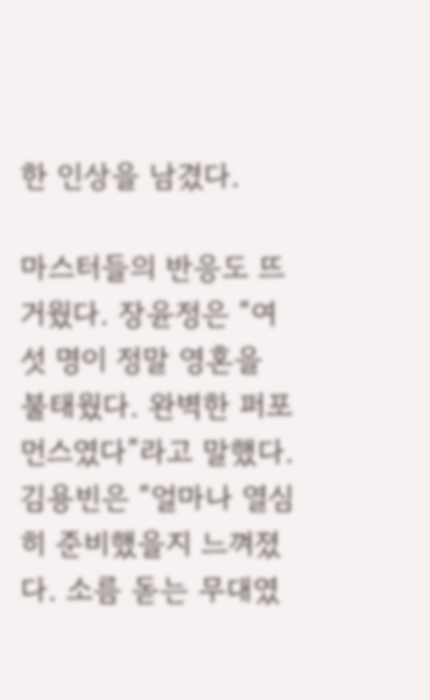한 인상을 남겼다.

마스터들의 반응도 뜨거웠다. 장윤정은 “여섯 명이 정말 영혼을 불태웠다. 완벽한 퍼포먼스였다”라고 말했다. 김용빈은 “얼마나 열심히 준비했을지 느껴졌다. 소름 돋는 무대였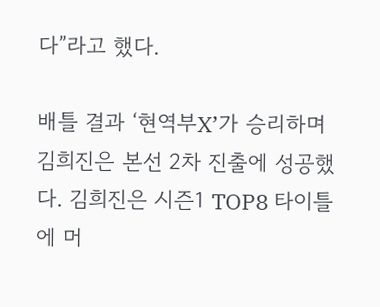다”라고 했다.

배틀 결과 ‘현역부X’가 승리하며 김희진은 본선 2차 진출에 성공했다. 김희진은 시즌1 TOP8 타이틀에 머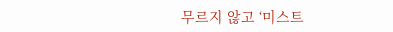무르지 않고 ‘미스트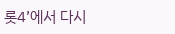롯4’에서 다시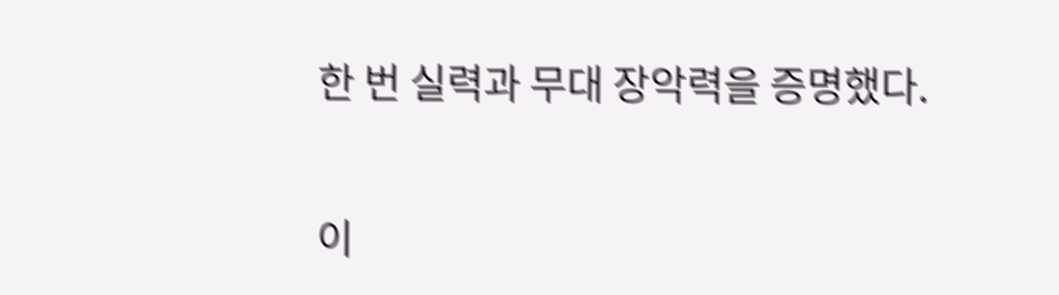한 번 실력과 무대 장악력을 증명했다.


이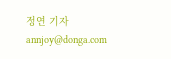정연 기자 annjoy@donga.com